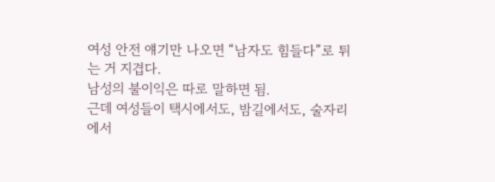여성 안전 얘기만 나오면 “남자도 힘들다”로 튀는 거 지겹다.
남성의 불이익은 따로 말하면 됨.
근데 여성들이 택시에서도, 밤길에서도, 술자리에서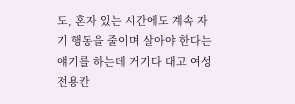도, 혼자 있는 시간에도 계속 자기 행동을 줄이며 살아야 한다는 얘기를 하는데 거기다 대고 여성전용칸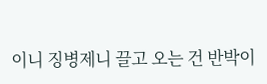이니 징병제니 끌고 오는 건 반박이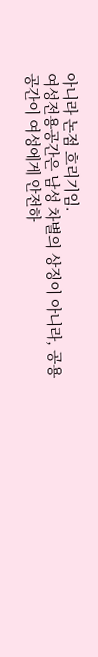아니라 논점 흐리기임.
여성전용공간은 남성 차별의 상징이 아니라, 공용 공간이 여성에게 안전하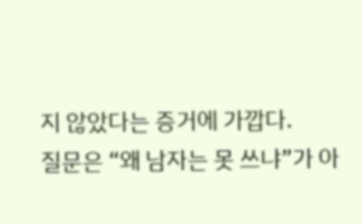지 않았다는 증거에 가깝다.
질문은 “왜 남자는 못 쓰냐”가 아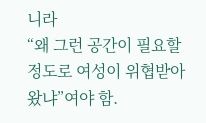니라
“왜 그런 공간이 필요할 정도로 여성이 위협받아 왔냐”여야 함.